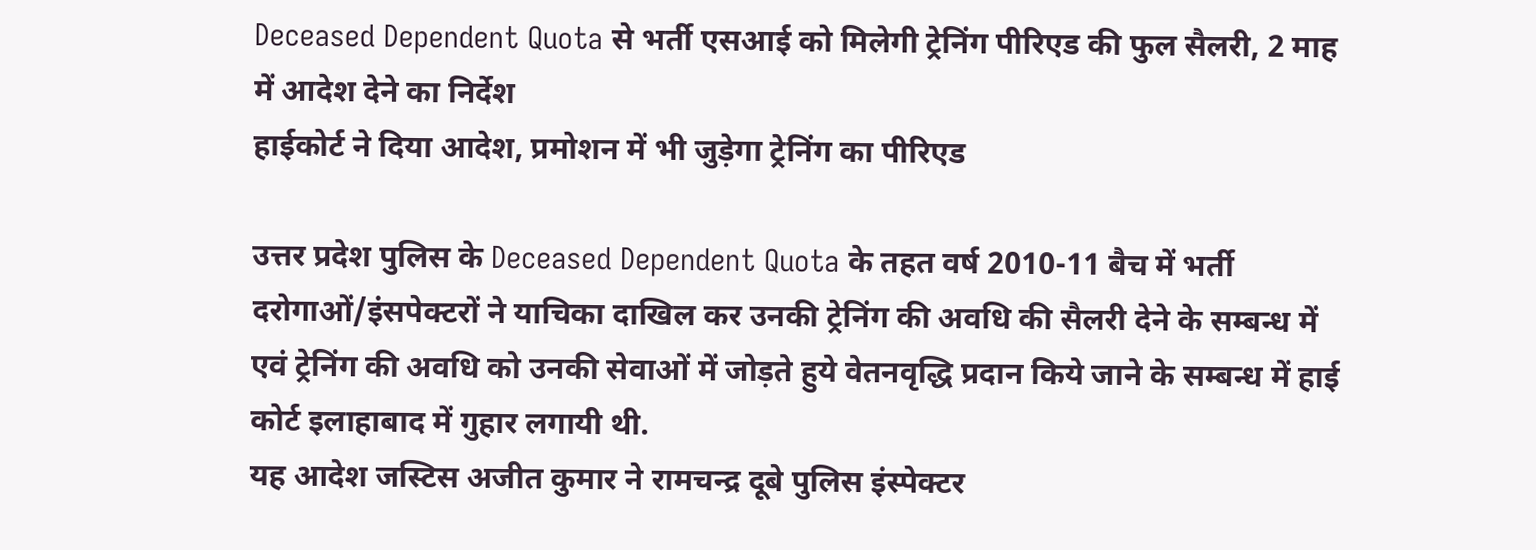Deceased Dependent Quota से भर्ती एसआई को मिलेगी ट्रेनिंग पीरिएड की फुल सैलरी, 2 माह में आदेश देने का निर्देश
हाईकोर्ट ने दिया आदेश, प्रमोशन में भी जुड़ेगा ट्रेनिंग का पीरिएड

उत्तर प्रदेश पुलिस के Deceased Dependent Quota के तहत वर्ष 2010-11 बैच में भर्ती दरोगाओं/इंसपेक्टरों ने याचिका दाखिल कर उनकी ट्रेनिंग की अवधि की सैलरी देने के सम्बन्ध में एवं ट्रेनिंग की अवधि को उनकी सेवाओं में जोड़ते हुये वेतनवृद्धि प्रदान किये जाने के सम्बन्ध में हाई कोर्ट इलाहाबाद में गुहार लगायी थी.
यह आदेश जस्टिस अजीत कुमार ने रामचन्द्र दूबे पुलिस इंस्पेक्टर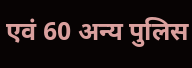एवं 60 अन्य पुलिस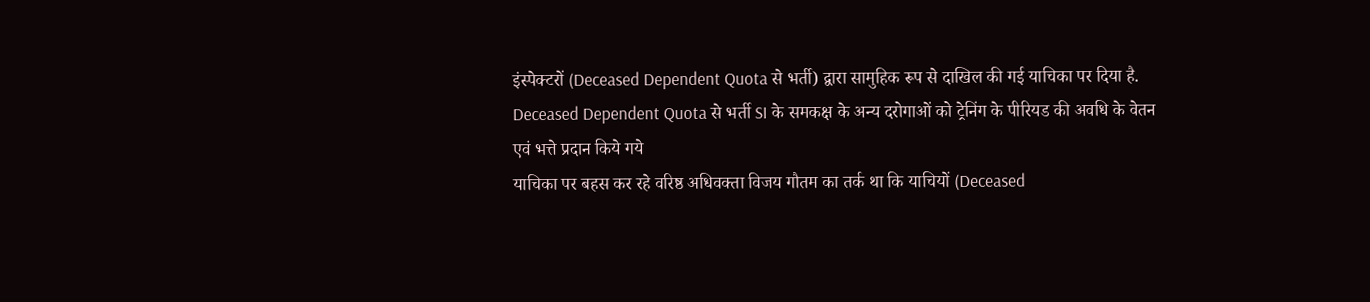इंस्पेक्टरों (Deceased Dependent Quota से भर्ती) द्वारा सामुहिक रूप से दाखिल की गई याचिका पर दिया है.
Deceased Dependent Quota से भर्ती SI के समकक्ष के अन्य दरोगाओं को ट्रेनिंग के पीरियड की अवधि के वेतन एवं भत्ते प्रदान किये गये
याचिका पर बहस कर रहे वरिष्ठ अधिवक्ता विजय गौतम का तर्क था कि याचियों (Deceased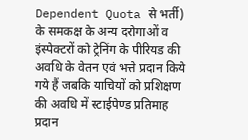Dependent Quota से भर्ती) के समकक्ष के अन्य दरोगाओं व इंस्पेक्टरों को ट्रेनिंग के पीरियड की अवधि के वेतन एवं भत्ते प्रदान किये गये हैं जबकि याचियों को प्रशिक्षण की अवधि में स्टाईपेण्ड प्रतिमाह प्रदान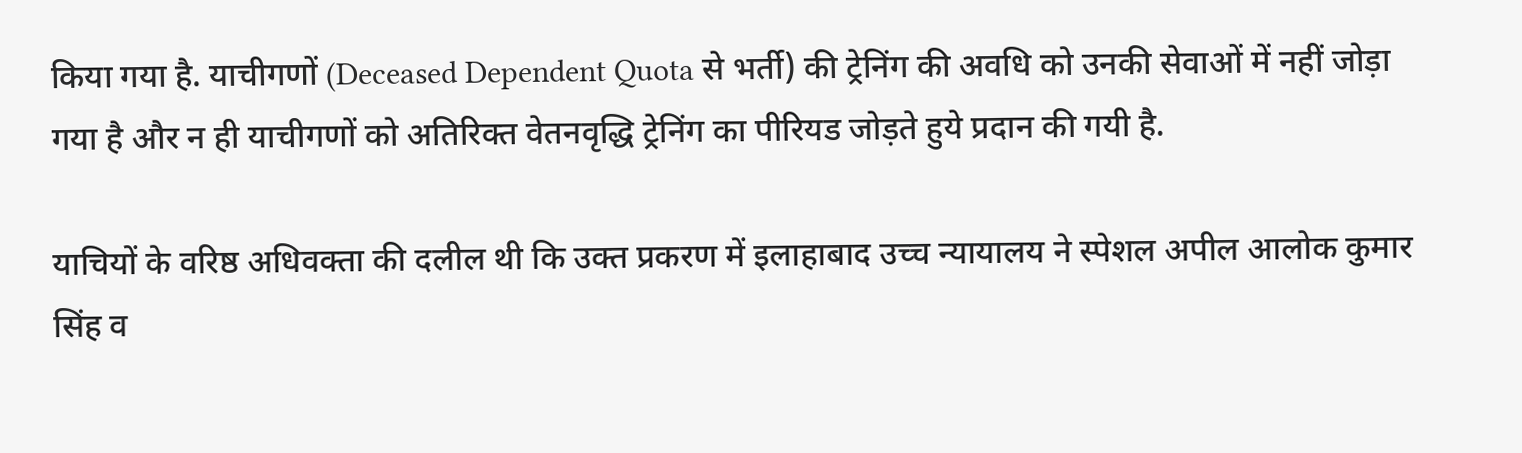किया गया है. याचीगणों (Deceased Dependent Quota से भर्ती) की ट्रेनिंग की अवधि को उनकी सेवाओं में नहीं जोड़ा गया है और न ही याचीगणों को अतिरिक्त वेतनवृद्धि ट्रेनिंग का पीरियड जोड़ते हुये प्रदान की गयी है.

याचियों के वरिष्ठ अधिवक्ता की दलील थी कि उक्त प्रकरण में इलाहाबाद उच्च न्यायालय ने स्पेशल अपील आलोक कुमार सिंह व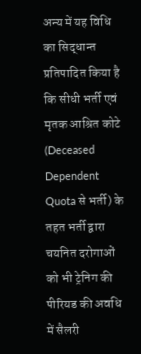अन्य में यह विधि का सिद्धान्त प्रतिपादित किया है कि सीधी भर्ती एवं मृतक आश्रित कोटे (Deceased Dependent Quota से भर्ती) के तहत भर्ती द्वारा चयनित दरोगाओं को भी ट्रेनिग की पीरियड की अवधि में सैलरी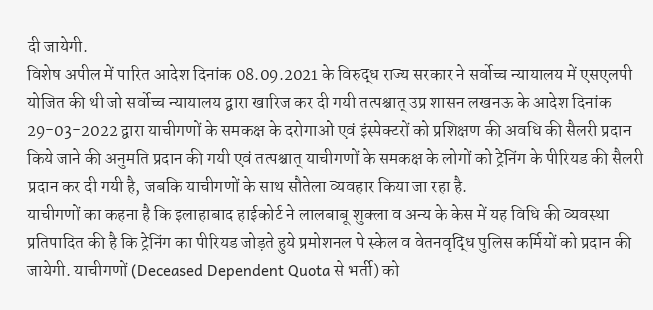दी जायेगी.
विशेष अपील में पारित आदेश दिनांक 08.09.2021 के विरुद्ध राज्य सरकार ने सर्वोच्च न्यायालय में एसएलपी योजित की थी जो सर्वोच्च न्यायालय द्वारा खारिज कर दी गयी तत्पश्चात् उप्र शासन लखनऊ के आदेश दिनांक 29-03-2022 द्वारा याचीगणों के समकक्ष के दरोगाओं एवं इंस्पेक्टरों को प्रशिक्षण की अवधि की सैलरी प्रदान किये जाने की अनुमति प्रदान की गयी एवं तत्पश्चात् याचीगणों के समकक्ष के लोगों को ट्रेनिंग के पीरियड की सैलरी प्रदान कर दी गयी है, जबकि याचीगणों के साथ सौतेला व्यवहार किया जा रहा है.
याचीगणों का कहना है कि इलाहाबाद हाईकोर्ट ने लालबाबू शुक्ला व अन्य के केस में यह विधि की व्यवस्था प्रतिपादित की है कि ट्रेनिंग का पीरियड जोड़ते हुये प्रमोशनल पे स्केल व वेतनवृद्धि पुलिस कर्मियों को प्रदान की जायेगी. याचीगणों (Deceased Dependent Quota से भर्ती) को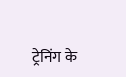ट्रेनिंग के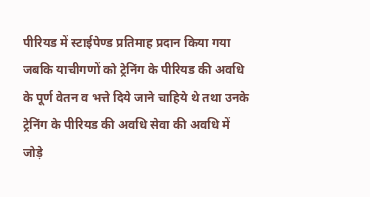पीरियड में स्टाईपेण्ड प्रतिमाह प्रदान किया गया जबकि याचीगणों को ट्रेनिंग के पीरियड की अवधि के पूर्ण वेतन व भत्ते दिये जाने चाहिये थे तथा उनके ट्रेनिंग के पीरियड की अवधि सेवा की अवधि में जोड़े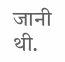जानी थी.